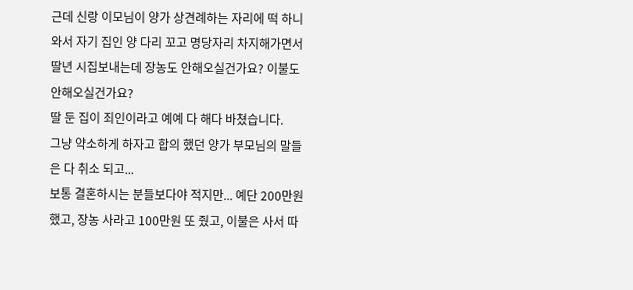근데 신랑 이모님이 양가 상견례하는 자리에 떡 하니 와서 자기 집인 양 다리 꼬고 명당자리 차지해가면서
딸년 시집보내는데 장농도 안해오실건가요? 이불도 안해오실건가요?
딸 둔 집이 죄인이라고 예예 다 해다 바쳤습니다.
그냥 약소하게 하자고 합의 했던 양가 부모님의 말들은 다 취소 되고...
보통 결혼하시는 분들보다야 적지만... 예단 200만원 했고, 장농 사라고 100만원 또 줬고, 이불은 사서 따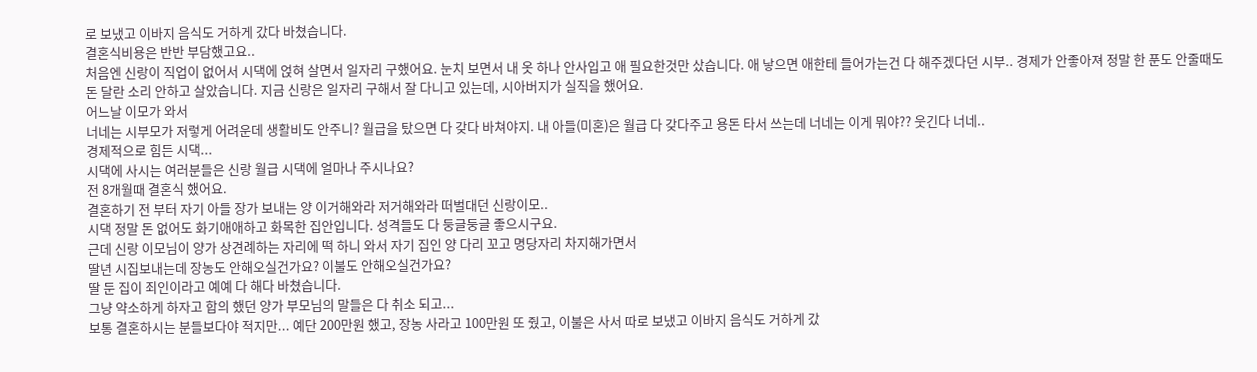로 보냈고 이바지 음식도 거하게 갔다 바쳤습니다.
결혼식비용은 반반 부담했고요..
처음엔 신랑이 직업이 없어서 시댁에 얹혀 살면서 일자리 구했어요. 눈치 보면서 내 옷 하나 안사입고 애 필요한것만 샀습니다. 애 낳으면 애한테 들어가는건 다 해주겠다던 시부.. 경제가 안좋아져 정말 한 푼도 안줄때도 돈 달란 소리 안하고 살았습니다. 지금 신랑은 일자리 구해서 잘 다니고 있는데, 시아버지가 실직을 했어요.
어느날 이모가 와서
너네는 시부모가 저렇게 어려운데 생활비도 안주니? 월급을 탔으면 다 갖다 바쳐야지. 내 아들(미혼)은 월급 다 갖다주고 용돈 타서 쓰는데 너네는 이게 뭐야?? 웃긴다 너네..
경제적으로 힘든 시댁...
시댁에 사시는 여러분들은 신랑 월급 시댁에 얼마나 주시나요?
전 8개월때 결혼식 했어요.
결혼하기 전 부터 자기 아들 장가 보내는 양 이거해와라 저거해와라 떠벌대던 신랑이모..
시댁 정말 돈 없어도 화기애애하고 화목한 집안입니다. 성격들도 다 둥글둥글 좋으시구요.
근데 신랑 이모님이 양가 상견례하는 자리에 떡 하니 와서 자기 집인 양 다리 꼬고 명당자리 차지해가면서
딸년 시집보내는데 장농도 안해오실건가요? 이불도 안해오실건가요?
딸 둔 집이 죄인이라고 예예 다 해다 바쳤습니다.
그냥 약소하게 하자고 합의 했던 양가 부모님의 말들은 다 취소 되고...
보통 결혼하시는 분들보다야 적지만... 예단 200만원 했고, 장농 사라고 100만원 또 줬고, 이불은 사서 따로 보냈고 이바지 음식도 거하게 갔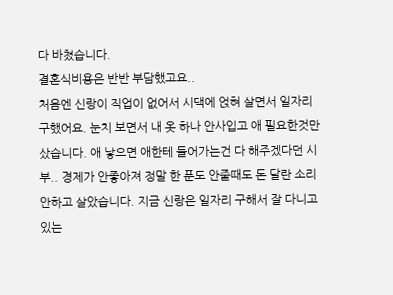다 바쳤습니다.
결혼식비용은 반반 부담했고요..
처음엔 신랑이 직업이 없어서 시댁에 얹혀 살면서 일자리 구했어요. 눈치 보면서 내 옷 하나 안사입고 애 필요한것만 샀습니다. 애 낳으면 애한테 들어가는건 다 해주겠다던 시부.. 경제가 안좋아져 정말 한 푼도 안줄때도 돈 달란 소리 안하고 살았습니다. 지금 신랑은 일자리 구해서 잘 다니고 있는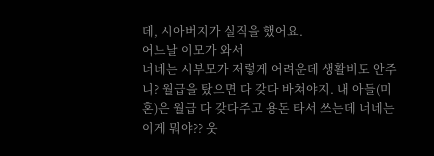데, 시아버지가 실직을 했어요.
어느날 이모가 와서
너네는 시부모가 저렇게 어려운데 생활비도 안주니? 월급을 탔으면 다 갖다 바쳐야지. 내 아들(미혼)은 월급 다 갖다주고 용돈 타서 쓰는데 너네는 이게 뭐야?? 웃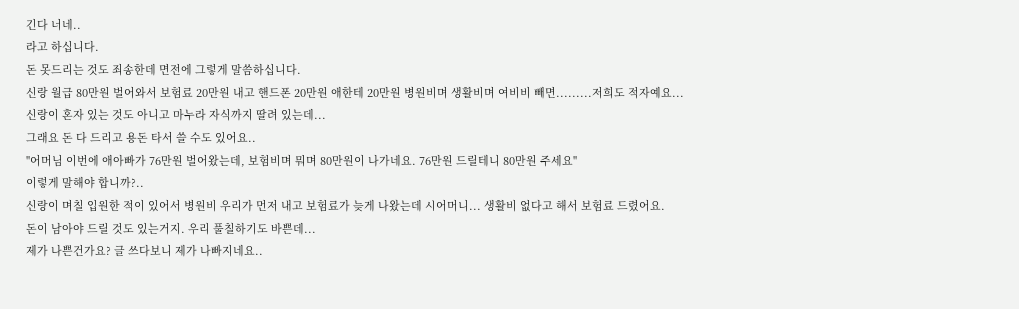긴다 너네..
라고 하십니다.
돈 못드리는 것도 죄송한데 면전에 그렇게 말씀하십니다.
신랑 월급 80만원 벌어와서 보험료 20만원 내고 핸드폰 20만원 애한테 20만원 병원비며 생활비며 여비비 빼면.........저희도 적자예요...
신랑이 혼자 있는 것도 아니고 마누라 자식까지 딸려 있는데...
그래요 돈 다 드리고 용돈 타서 쓸 수도 있어요..
"어머님 이번에 애아빠가 76만원 벌어왔는데, 보험비며 뭐며 80만원이 나가네요. 76만원 드릴테니 80만원 주세요"
이렇게 말해야 합니까?..
신랑이 며칠 입원한 적이 있어서 병원비 우리가 먼저 내고 보험료가 늦게 나왔는데 시어머니... 생활비 없다고 해서 보험료 드렸어요.
돈이 남아야 드릴 것도 있는거지. 우리 풀칠하기도 바쁜데...
제가 나쁜건가요? 글 쓰다보니 제가 나빠지네요..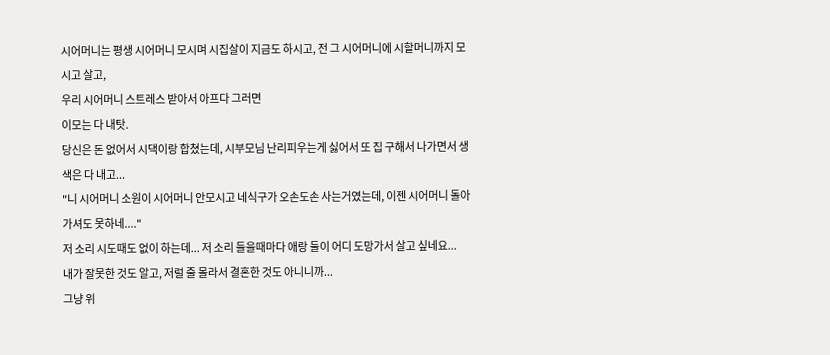시어머니는 평생 시어머니 모시며 시집살이 지금도 하시고, 전 그 시어머니에 시할머니까지 모시고 살고,
우리 시어머니 스트레스 받아서 아프다 그러면
이모는 다 내탓.
당신은 돈 없어서 시댁이랑 합쳤는데, 시부모님 난리피우는게 싫어서 또 집 구해서 나가면서 생색은 다 내고...
"니 시어머니 소원이 시어머니 안모시고 네식구가 오손도손 사는거였는데, 이젠 시어머니 돌아가셔도 못하네...."
저 소리 시도때도 없이 하는데... 저 소리 들을때마다 애랑 둘이 어디 도망가서 살고 싶네요...
내가 잘못한 것도 알고, 저럴 줄 몰라서 결혼한 것도 아니니까...
그냥 위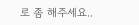로 좀 해주세요..